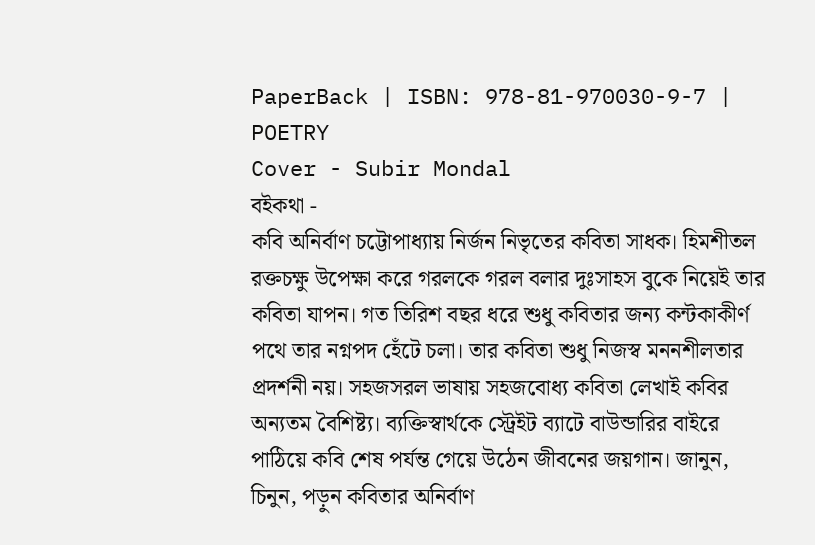PaperBack | ISBN: 978-81-970030-9-7 | POETRY
Cover - Subir Mondal
বইকথা -
কবি অনির্বাণ চট্টোপাধ্যায় নির্জন নিভৃতের কবিতা সাধক। হিমশীতল রক্তচক্ষু উপেক্ষা করে গরলকে গরল বলার দুঃসাহস বুকে নিয়েই তার কবিতা যাপন। গত তিরিশ বছর ধরে শুধু কবিতার জন্য কন্টকাকীর্ণ পথে তার নগ্নপদ হেঁটে চলা। তার কবিতা শুধু নিজস্ব মননশীলতার প্রদর্শনী নয়। সহজসরল ভাষায় সহজবোধ্য কবিতা লেখাই কবির অন্যতম বৈশিষ্ট্য। ব্যক্তিস্বার্থকে স্ট্রেইট ব্যাটে বাউন্ডারির বাইরে পাঠিয়ে কবি শেষ পর্যন্ত গেয়ে উঠেন জীবনের জয়গান। জানুন, চিনুন, পড়ুন কবিতার অনির্বাণ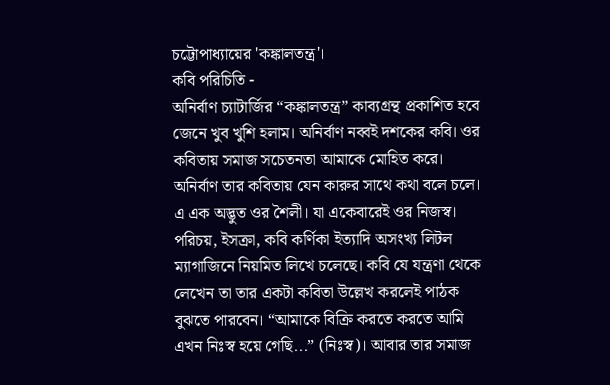চট্টোপাধ্যায়ের 'কঙ্কালতন্ত্র'।
কবি পরিচিতি -
অনির্বাণ চ্যাটার্জির “কঙ্কালতন্ত্র” কাব্যগ্রন্থ প্রকাশিত হবে জেনে খুব খুশি হলাম। অনির্বাণ নব্বই দশকের কবি। ওর কবিতায় সমাজ সচেতনতা আমাকে মোহিত করে। অনির্বাণ তার কবিতায় যেন কারুর সাথে কথা বলে চলে। এ এক অদ্ভুত ওর শৈলী। যা একেবারেই ওর নিজস্ব। পরিচয়, ইসক্রা, কবি কর্ণিকা ইত্যাদি অসংখ্য লিটল ম্যাগাজিনে নিয়মিত লিখে চলেছে। কবি যে যন্ত্রণা থেকে লেখেন তা তার একটা কবিতা উল্লেখ করলেই পাঠক বুঝতে পারবেন। “আমাকে বিক্রি করতে করতে আমি এখন নিঃস্ব হয়ে গেছি...” (নিঃস্ব)। আবার তার সমাজ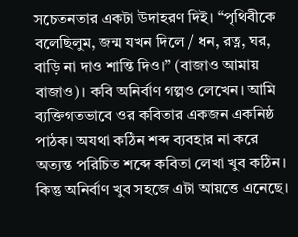সচেতনতার একটা উদাহরণ দিই। “পৃথিবীকে বলেছিলুম, জন্ম যখন দিলে / ধন, রত্ন, ঘর, বাড়ি না দাও শান্তি দিও।” (বাজাও আমায় বাজাও)। কবি অনির্বাণ গল্পও লেখেন। আমি ব্যক্তিগতভাবে ওর কবিতার একজন একনিষ্ঠ পাঠক। অযথা কঠিন শব্দ ব্যবহার না করে অত্যন্ত পরিচিত শব্দে কবিতা লেখা খুব কঠিন। কিন্তু অনির্বাণ খুব সহজে এটা আয়ত্তে এনেছে।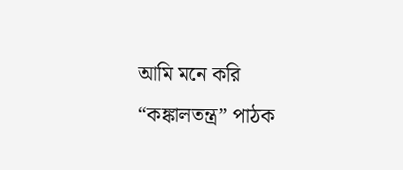আমি মনে করি “কঙ্কালতন্ত্র” পাঠক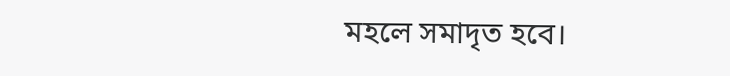মহলে সমাদৃত হবে।